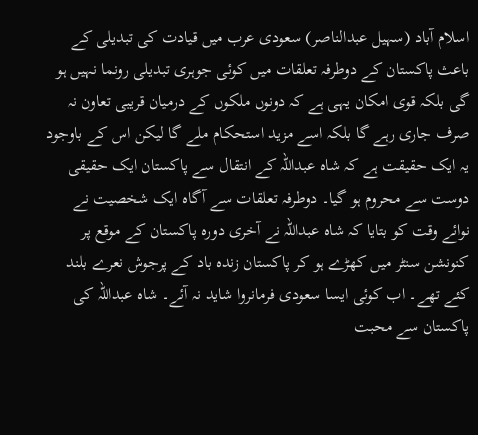اسلام آباد (سہیل عبدالناصر) سعودی عرب میں قیادت کی تبدیلی کے باعث پاکستان کے دوطرفہ تعلقات میں کوئی جوہری تبدیلی رونما نہیں ہو گی بلکہ قوی امکان یہی ہے کہ دونوں ملکوں کے درمیان قریبی تعاون نہ صرف جاری رہے گا بلکہ اسے مزید استحکام ملے گا لیکن اس کے باوجود یہ ایک حقیقت ہے کہ شاہ عبداللہ کے انتقال سے پاکستان ایک حقیقی دوست سے محروم ہو گیا۔ دوطرفہ تعلقات سے آگاہ ایک شخصیت نے نوائے وقت کو بتایا کہ شاہ عبداللہ نے آخری دورہ پاکستان کے موقع پر کنونشن سنٹر میں کھڑے ہو کر پاکستان زندہ باد کے پرجوش نعرے بلند کئے تھے۔ اب کوئی ایسا سعودی فرمانروا شاید نہ آئے۔ شاہ عبداللہ کی پاکستان سے محبت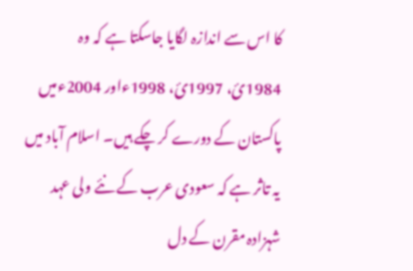کا اس سے اندازہ لگایا جاسکتا ہے کہ وہ 1984ئ، 1997ئ، 1998ءاور 2004ءمیں پاکستان کے دورے کر چکے ہیں۔ اسلام آباد میں یہ تاثر ہے کہ سعودی عرب کے نئے ولی عہد شہزادہ مقرن کے دل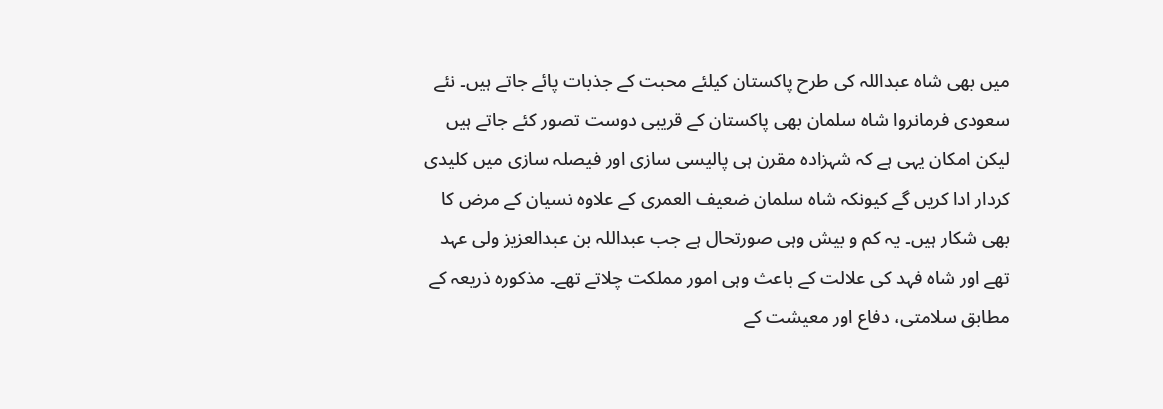میں بھی شاہ عبداللہ کی طرح پاکستان کیلئے محبت کے جذبات پائے جاتے ہیں۔ نئے سعودی فرمانروا شاہ سلمان بھی پاکستان کے قریبی دوست تصور کئے جاتے ہیں لیکن امکان یہی ہے کہ شہزادہ مقرن ہی پالیسی سازی اور فیصلہ سازی میں کلیدی کردار ادا کریں گے کیونکہ شاہ سلمان ضعیف العمری کے علاوہ نسیان کے مرض کا بھی شکار ہیں۔ یہ کم و بیش وہی صورتحال ہے جب عبداللہ بن عبدالعزیز ولی عہد تھے اور شاہ فہد کی علالت کے باعث وہی امور مملکت چلاتے تھے۔ مذکورہ ذریعہ کے مطابق سلامتی، دفاع اور معیشت کے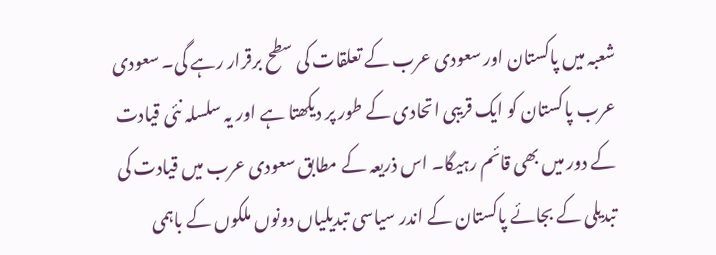شعبہ میں پاکستان اور سعودی عرب کے تعلقات کی سطح برقرار رہے گی۔ سعودی عرب پاکستان کو ایک قریبی اتحادی کے طور پر دیکھتا ہے اور یہ سلسلہ نئی قیادت کے دور میں بھی قائم رہیگا۔ اس ذریعہ کے مطابق سعودی عرب میں قیادت کی تبدیلی کے بجائے پاکستان کے اندر سیاسی تبدیلیاں دونوں ملکوں کے باہمی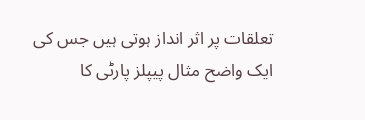تعلقات پر اثر انداز ہوتی ہیں جس کی ایک واضح مثال پیپلز پارٹی کا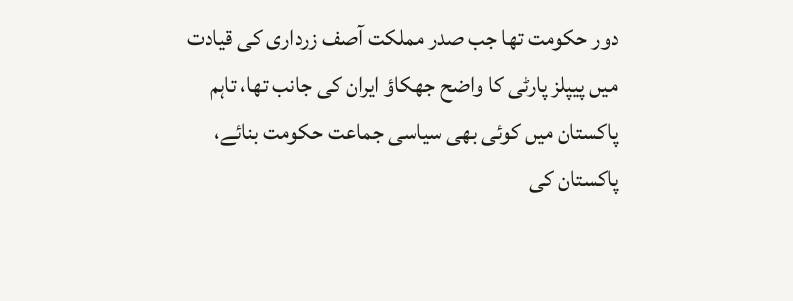دور حکومت تھا جب صدر مملکت آصف زرداری کی قیادت میں پیپلز پارٹی کا واضح جھکاؤ ایران کی جانب تھا، تاہم پاکستان میں کوئی بھی سیاسی جماعت حکومت بنائے، پاکستان کی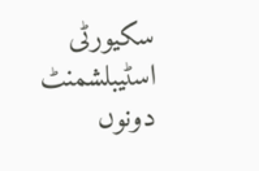سکیورٹی اسٹیبلشمنٹ دونوں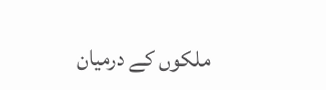ملکوں کے درمیان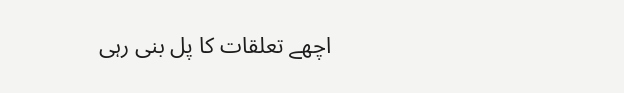اچھے تعلقات کا پل بنی رہی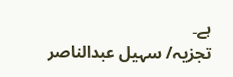ہے۔
تجزیہ/ سہیل عبدالناصر